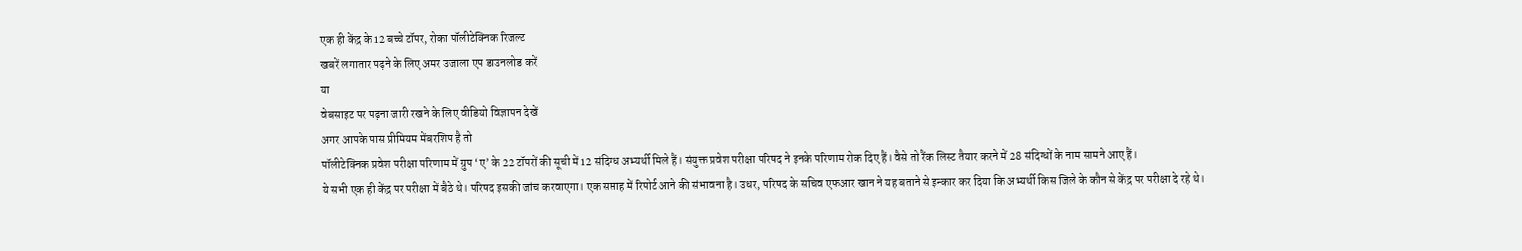एक ही केंद्र के 12 बच्चे टॉपर, रोका पॉलीटेक्निक रिजल्ट
खबरें लगातार पढ़ने के लिए अमर उजाला एप डाउनलोड करें
या
वेबसाइट पर पढ़ना जारी रखने के लिए वीडियो विज्ञापन देखें
अगर आपके पास प्रीमियम मेंबरशिप है तो
पॉलीटेक्निक प्रवेश परीक्षा परिणाम में ग्रुप ‘ए’ के 22 टॉपरों की सूची में 12 संदिग्ध अभ्यर्थी मिले हैं। संयुक्त प्रवेश परीक्षा परिषद ने इनके परिणाम रोक दिए हैं। वैसे तो रैंक लिस्ट तैयार करने में 28 संदिग्धों के नाम सामने आए हैं।
ये सभी एक ही केंद्र पर परीक्षा में बैठे थे। परिषद इसकी जांच करवाएगा। एक सप्ताह में रिपोर्ट आने की संभावना है। उधर, परिषद के सचिव एफआर खान ने यह बताने से इन्कार कर दिया कि अभ्यर्थी किस जिले के कौन से केंद्र पर परीक्षा दे रहे थे।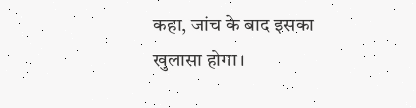कहा, जांच के बाद इसका खुलासा होगा।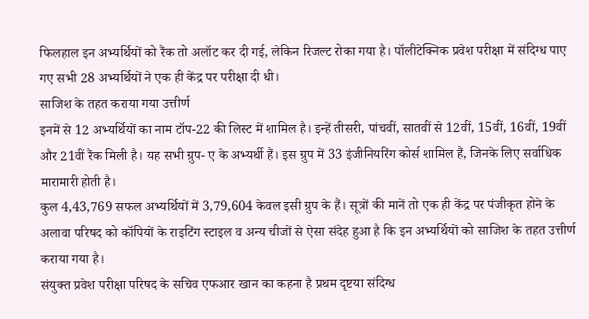फिलहाल इन अभ्यर्थियों को रैंक तो अलॉट कर दी गई, लेकिन रिजल्ट रोका गया है। पॉलीटेक्निक प्रवेश परीक्षा में संदिग्ध पाए गए सभी 28 अभ्यर्थियों ने एक ही केंद्र पर परीक्षा दी धी।
साजिश के तहत कराया गया उत्तीर्ण
इनमें से 12 अभ्यर्थियों का नाम टॉप-22 की लिस्ट में शामिल है। इन्हें तीसरी, पांचवीं, सातवीं से 12वीं, 15वीं, 16वीं, 19वीं और 21वीं रैंक मिली है। यह सभी ग्रुप- ए के अभ्यर्थी हैं। इस ग्रुप में 33 इंजीनियरिंग कोर्स शामिल हैं, जिनके लिए सर्वाधिक मारामारी होती है।
कुल 4,43,769 सफल अभ्यर्थियों में 3,79,604 केवल इसी ग्रुप के हैं। सूत्रों की मानें तो एक ही केंद्र पर पंजीकृत होने के अलावा परिषद को कॉपियों के राइटिंग स्टाइल व अन्य चीजों से ऐसा संदेह हुआ है कि इन अभ्यर्थियों को साजिश के तहत उत्तीर्ण कराया गया है।
संयुक्त प्रवेश परीक्षा परिषद के सचिव एफआर खान का कहना है प्रथम दृष्टया संदिग्ध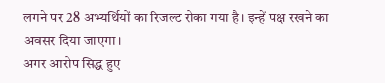लगने पर 28 अभ्यर्थियों का रिजल्ट रोका गया है। इन्हें पक्ष रखने का अवसर दिया जाएगा।
अगर आरोप सिद्ध हुए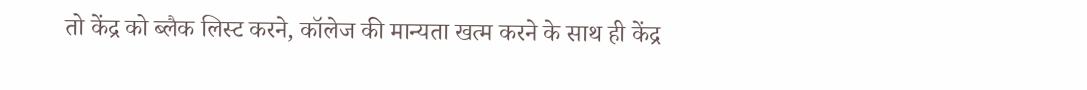तो केंद्र को ब्लैक लिस्ट करने, कॉलेज की मान्यता खत्म करने के साथ ही केंद्र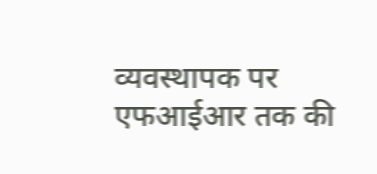व्यवस्थापक पर एफआईआर तक की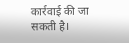कार्रवाई की जा सकती है।